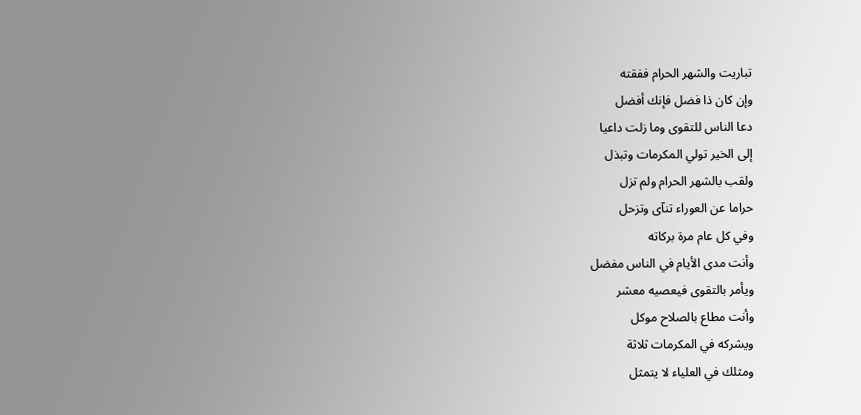تباريت والشهر الحرام ففقته
وإن كان ذا فضل فإنك أفضل
دعا الناس للتقوى وما زلت داعيا
إلى الخير تولي المكرمات وتبذل
ولقب بالشهر الحرام ولم تزل
حراما عن العوراء تنآى وتزحل
وفي كل عام مرة بركاته
وأنت مدى الأيام في الناس مفضل
ويأمر بالتقوى فيعصيه معشر
وأنت مطاع بالصلاح موكل
ويشركه في المكرمات ثلاثة
ومثلك في العلياء لا يتمثل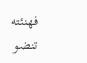فهنئته تنضو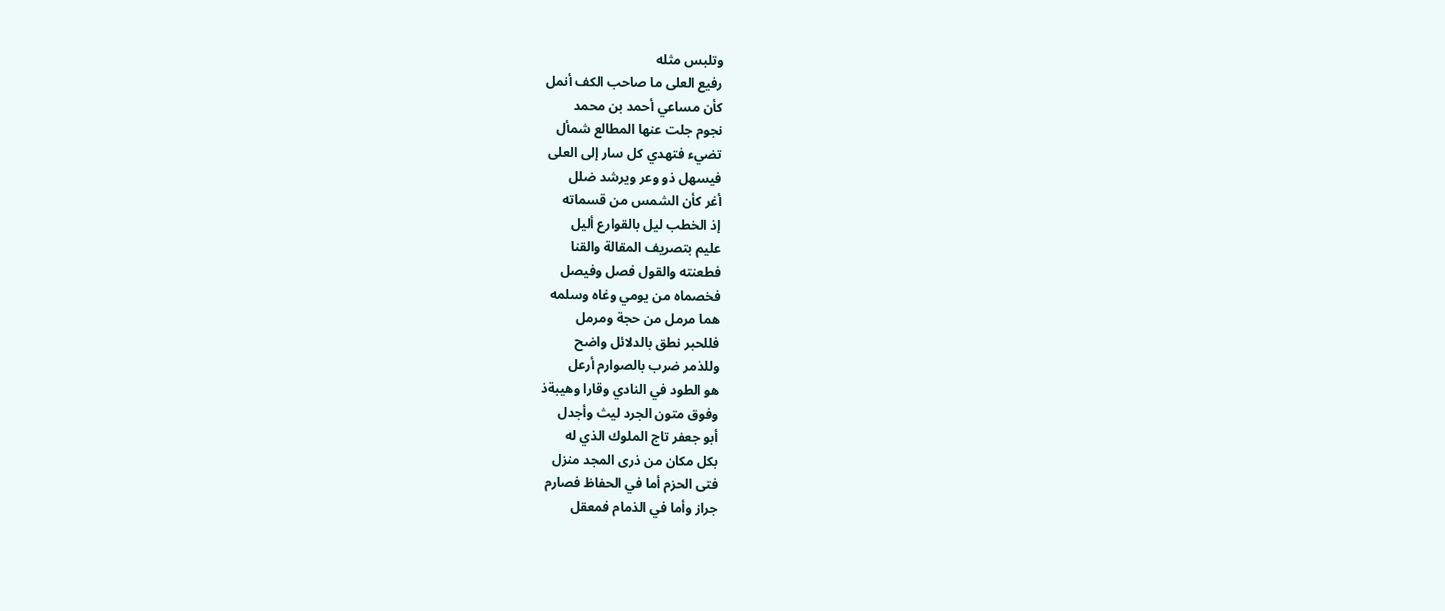وتلبس مثله
رفيع العلى ما صاحب الكف أنمل
كأن مساعي أحمد بن محمد
نجوم جلت عنها المطالع شمأل
تضيء فتهدي كل سار إلى العلى
فيسهل ذو وعر ويرشد ضلل
أغر كأن الشمس من قسماته
إذ الخطب ليل بالقوارع أليل
عليم بتصريف المقالة والقنا
فطعنته والقول فصل وفيصل
فخصماه من يومي وغاه وسلمه
هما مرمل من حجة ومرمل
فللحبر نطق بالدلائل واضح
وللذمر ضرب بالصوارم أرعل
هو الطود في النادي وقارا وهيبةذ
وفوق متون الجرد ليث وأجدل
أبو جعفر تاج الملوك الذي له
بكل مكان من ذرى المجد منزل
فتى الحزم أما في الحفاظ فصارم
جراز وأما في الذمام فمعقل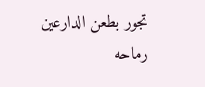تجور بطعن الدارعين رماحه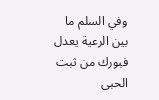وفي السلم ما بين الرعية يعدل
فبورك من ثبت الحبى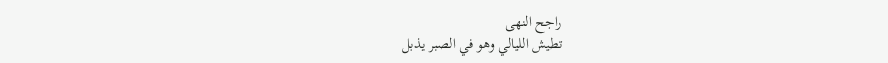راجح النهى
تطيش الليالي وهو في الصبر يذبل